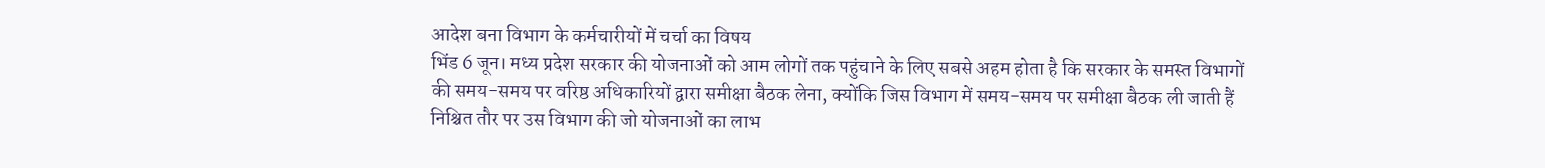आदेश बना विभाग के कर्मचारीयों में चर्चा का विषय
भिंड 6 जून। मध्य प्रदेश सरकार की योजनाओं को आम लोगों तक पहुंचाने के लिए सबसे अहम होता है कि सरकार के समस्त विभागों की समय-समय पर वरिष्ठ अधिकारियों द्वारा समीक्षा बैठक लेना, क्योंकि जिस विभाग में समय-समय पर समीक्षा बैठक ली जाती हैं निश्चित तौर पर उस विभाग की जो योजनाओं का लाभ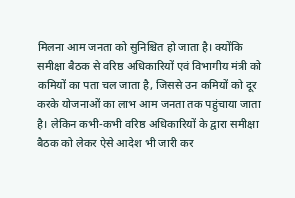मिलना आम जनता को सुनिश्चित हो जाता है। क्योंकि समीक्षा बैठक से वरिष्ठ अधिकारियों एवं विभागीय मंत्री को कमियों का पता चल जाता है, जिससे उन कमियों को दूर करके योजनाओं का लाभ आम जनता तक पहुंचाया जाता है। लेकिन कभी-कभी वरिष्ठ अधिकारियों के द्वारा समीक्षा बैठक को लेकर ऐसे आदेश भी जारी कर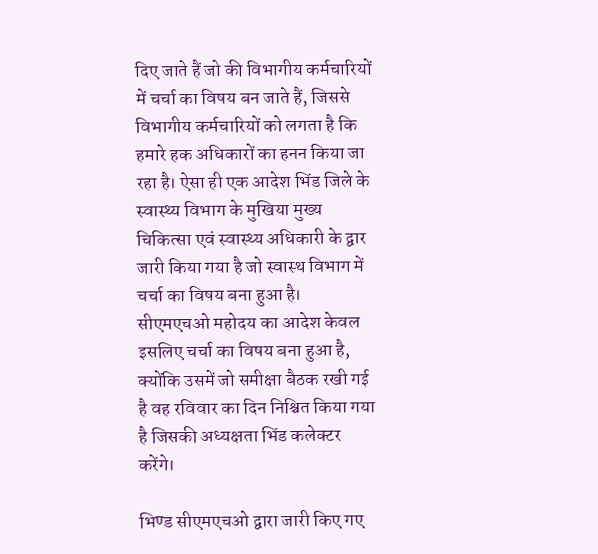दिए जाते हैं जो की विभागीय कर्मचारियों में चर्चा का विषय बन जाते हैं, जिससे विभागीय कर्मचारियों को लगता है कि हमारे हक अधिकारों का हनन किया जा रहा है। ऐसा ही एक आदेश भिंड जिले के स्वास्थ्य विभाग के मुखिया मुख्य चिकित्सा एवं स्वास्थ्य अधिकारी के द्वार जारी किया गया है जो स्वास्थ विभाग में चर्चा का विषय बना हुआ है। सीएमएचओ महोदय का आदेश केवल इसलिए चर्चा का विषय बना हुआ है, क्योंकि उसमें जो समीक्षा बैठक रखी गई है वह रविवार का दिन निश्चित किया गया है जिसकी अध्यक्षता भिंड कलेक्टर करेंगे।

भिण्ड सीएमएचओ द्वारा जारी किए गए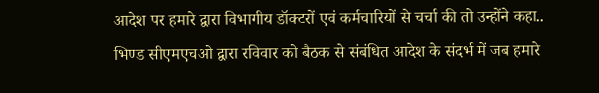आदेश पर हमारे द्वारा विभागीय डॉक्टरों एवं कर्मचारियों से चर्चा की तो उन्होंने कहा..
भिण्ड सीएमएचओ द्वारा रविवार को बैठक से संबंधित आदेश के संदर्भ में जब हमारे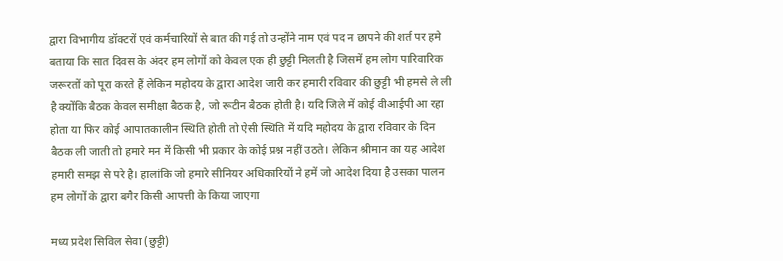द्वारा विभागीय डॉक्टरों एवं कर्मचारियों से बात की गई तो उन्होंने नाम एवं पद न छापने की शर्त पर हमे बताया कि सात दिवस के अंदर हम लोगों को केवल एक ही छुट्टी मिलती है जिसमें हम लोग पारिवारिक जरूरतों को पूरा करते हैं लेकिन महोदय के द्वारा आदेश जारी कर हमारी रविवार की छुट्टी भी हमसे ले ली है क्योंकि बैठक केवल समीक्षा बैठक है, जो रूटीन बैठक होती है। यदि जिले में कोई वीआईपी आ रहा होता या फिर कोई आपातकालीन स्थिति होती तो ऐसी स्थिति में यदि महोदय के द्वारा रविवार के दिन बैठक ली जाती तो हमारे मन में किसी भी प्रकार के कोई प्रश्न नहीं उठते। लेकिन श्रीमान का यह आदेश हमारी समझ से परे है। हालांकि जो हमारे सीनियर अधिकारियों ने हमें जो आदेश दिया है उसका पालन हम लोगों के द्वारा बगैर किसी आपत्ती के किया जाएगा

मध्य प्रदेश सिविल सेवा (छुट्टी)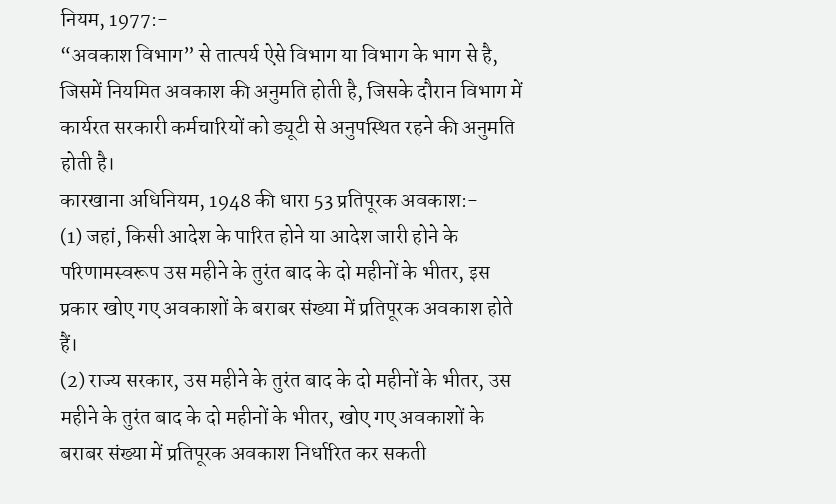नियम, 1977:-
“अवकाश विभाग” से तात्पर्य ऐसे विभाग या विभाग के भाग से है, जिसमें नियमित अवकाश की अनुमति होती है, जिसके दौरान विभाग में कार्यरत सरकारी कर्मचारियों को ड्यूटी से अनुपस्थित रहने की अनुमति होती है।
कारखाना अधिनियम, 1948 की धारा 53 प्रतिपूरक अवकाश:-
(1) जहां, किसी आदेश के पारित होने या आदेश जारी होने के परिणामस्वरूप उस महीने के तुरंत बाद के दो महीनों के भीतर, इस प्रकार खोए गए अवकाशों के बराबर संख्या में प्रतिपूरक अवकाश होते हैं।
(2) राज्य सरकार, उस महीने के तुरंत बाद के दो महीनों के भीतर, उस महीने के तुरंत बाद के दो महीनों के भीतर, खोए गए अवकाशों के बराबर संख्या में प्रतिपूरक अवकाश निर्धारित कर सकती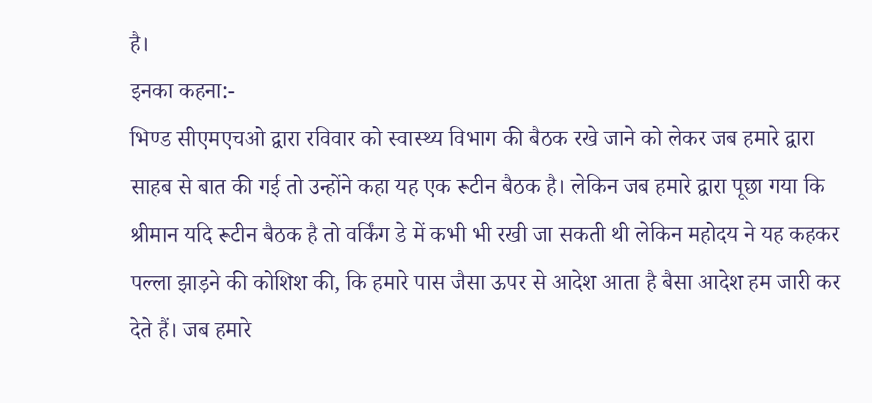है।
इनका कहना:-
भिण्ड सीएमएचओ द्वारा रविवार को स्वास्थ्य विभाग की बैठक रखे जाने को लेकर जब हमारे द्वारा साहब से बात की गई तो उन्होंने कहा यह एक रूटीन बैठक है। लेकिन जब हमारे द्वारा पूछा गया कि श्रीमान यदि रूटीन बैठक है तो वर्किंग डे में कभी भी रखी जा सकती थी लेकिन महोदय ने यह कहकर पल्ला झाड़ने की कोशिश की, कि हमारे पास जैसा ऊपर से आदेश आता है बैसा आदेश हम जारी कर देते हैं। जब हमारे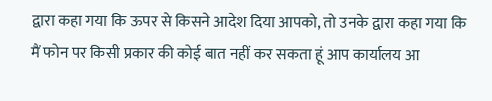द्वारा कहा गया कि ऊपर से किसने आदेश दिया आपको, तो उनके द्वारा कहा गया कि मैं फोन पर किसी प्रकार की कोई बात नहीं कर सकता हूं आप कार्यालय आ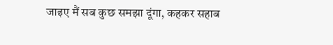जाइए मैं सब कुछ समझा दूंगा, कहकर सहाब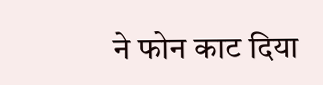ने फोन काट दिया